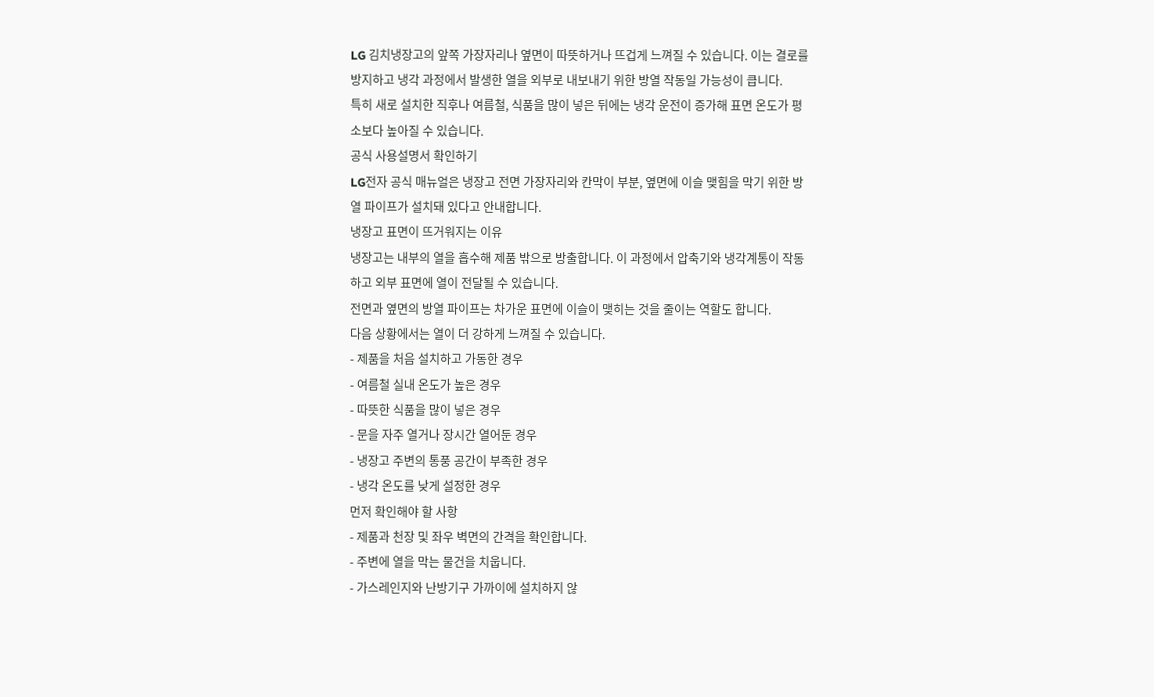LG 김치냉장고의 앞쪽 가장자리나 옆면이 따뜻하거나 뜨겁게 느껴질 수 있습니다. 이는 결로를 방지하고 냉각 과정에서 발생한 열을 외부로 내보내기 위한 방열 작동일 가능성이 큽니다.
특히 새로 설치한 직후나 여름철, 식품을 많이 넣은 뒤에는 냉각 운전이 증가해 표면 온도가 평소보다 높아질 수 있습니다.
공식 사용설명서 확인하기
LG전자 공식 매뉴얼은 냉장고 전면 가장자리와 칸막이 부분, 옆면에 이슬 맺힘을 막기 위한 방열 파이프가 설치돼 있다고 안내합니다.
냉장고 표면이 뜨거워지는 이유
냉장고는 내부의 열을 흡수해 제품 밖으로 방출합니다. 이 과정에서 압축기와 냉각계통이 작동하고 외부 표면에 열이 전달될 수 있습니다.
전면과 옆면의 방열 파이프는 차가운 표면에 이슬이 맺히는 것을 줄이는 역할도 합니다.
다음 상황에서는 열이 더 강하게 느껴질 수 있습니다.
- 제품을 처음 설치하고 가동한 경우
- 여름철 실내 온도가 높은 경우
- 따뜻한 식품을 많이 넣은 경우
- 문을 자주 열거나 장시간 열어둔 경우
- 냉장고 주변의 통풍 공간이 부족한 경우
- 냉각 온도를 낮게 설정한 경우
먼저 확인해야 할 사항
- 제품과 천장 및 좌우 벽면의 간격을 확인합니다.
- 주변에 열을 막는 물건을 치웁니다.
- 가스레인지와 난방기구 가까이에 설치하지 않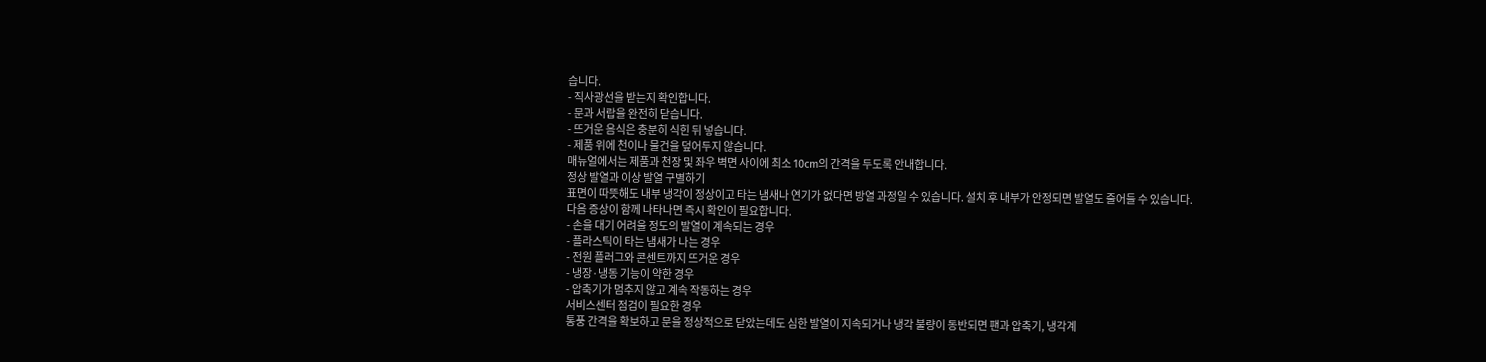습니다.
- 직사광선을 받는지 확인합니다.
- 문과 서랍을 완전히 닫습니다.
- 뜨거운 음식은 충분히 식힌 뒤 넣습니다.
- 제품 위에 천이나 물건을 덮어두지 않습니다.
매뉴얼에서는 제품과 천장 및 좌우 벽면 사이에 최소 10cm의 간격을 두도록 안내합니다.
정상 발열과 이상 발열 구별하기
표면이 따뜻해도 내부 냉각이 정상이고 타는 냄새나 연기가 없다면 방열 과정일 수 있습니다. 설치 후 내부가 안정되면 발열도 줄어들 수 있습니다.
다음 증상이 함께 나타나면 즉시 확인이 필요합니다.
- 손을 대기 어려울 정도의 발열이 계속되는 경우
- 플라스틱이 타는 냄새가 나는 경우
- 전원 플러그와 콘센트까지 뜨거운 경우
- 냉장·냉동 기능이 약한 경우
- 압축기가 멈추지 않고 계속 작동하는 경우
서비스센터 점검이 필요한 경우
통풍 간격을 확보하고 문을 정상적으로 닫았는데도 심한 발열이 지속되거나 냉각 불량이 동반되면 팬과 압축기, 냉각계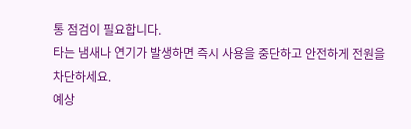통 점검이 필요합니다.
타는 냄새나 연기가 발생하면 즉시 사용을 중단하고 안전하게 전원을 차단하세요.
예상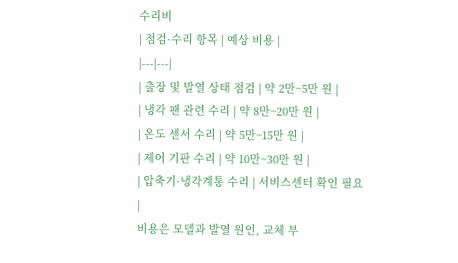수리비
| 점검·수리 항목 | 예상 비용 |
|---|---|
| 출장 및 발열 상태 점검 | 약 2만~5만 원 |
| 냉각 팬 관련 수리 | 약 8만~20만 원 |
| 온도 센서 수리 | 약 5만~15만 원 |
| 제어 기판 수리 | 약 10만~30만 원 |
| 압축기·냉각계통 수리 | 서비스센터 확인 필요 |
비용은 모델과 발열 원인, 교체 부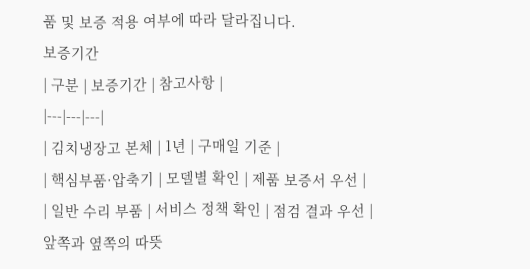품 및 보증 적용 여부에 따라 달라집니다.
보증기간
| 구분 | 보증기간 | 참고사항 |
|---|---|---|
| 김치냉장고 본체 | 1년 | 구매일 기준 |
| 핵심부품·압축기 | 모델별 확인 | 제품 보증서 우선 |
| 일반 수리 부품 | 서비스 정책 확인 | 점검 결과 우선 |
앞쪽과 옆쪽의 따뜻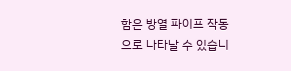함은 방열 파이프 작동으로 나타날 수 있습니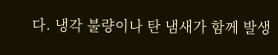다. 냉각 불량이나 탄 냄새가 함께 발생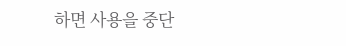하면 사용을 중단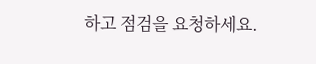하고 점검을 요청하세요.